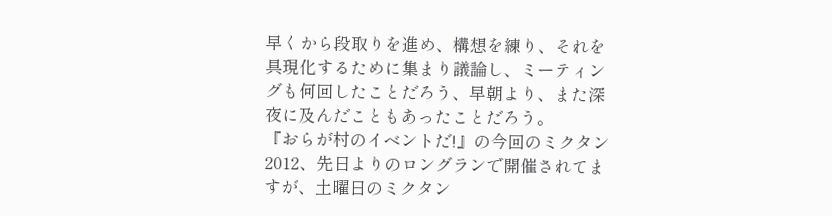早くから段取りを進め、構想を練り、それを具現化するために集まり議論し、ミーティングも何回したことだろう、早朝より、また深夜に及んだこともあったことだろう。
『おらが村のイベントだ!』の今回のミクタン2012、先日よりのロングランで開催されてますが、土曜日のミクタン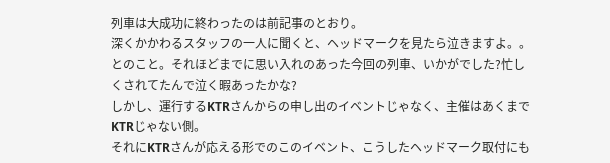列車は大成功に終わったのは前記事のとおり。
深くかかわるスタッフの一人に聞くと、ヘッドマークを見たら泣きますよ。。とのこと。それほどまでに思い入れのあった今回の列車、いかがでした?忙しくされてたんで泣く暇あったかな?
しかし、運行するKTRさんからの申し出のイベントじゃなく、主催はあくまでKTRじゃない側。
それにKTRさんが応える形でのこのイベント、こうしたヘッドマーク取付にも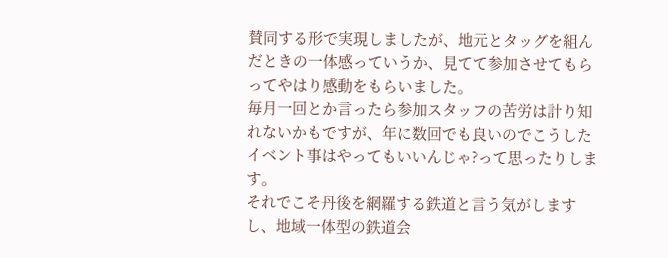賛同する形で実現しましたが、地元とタッグを組んだときの一体感っていうか、見てて参加させてもらってやはり感動をもらいました。
毎月一回とか言ったら参加スタッフの苦労は計り知れないかもですが、年に数回でも良いのでこうしたイベント事はやってもいいんじゃ?って思ったりします。
それでこそ丹後を網羅する鉄道と言う気がしますし、地域一体型の鉄道会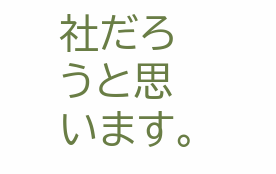社だろうと思います。